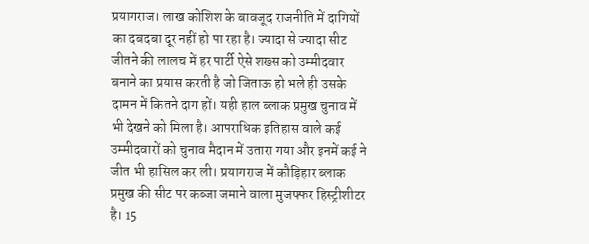प्रयागराज। लाख कोशिश के बावजूद राजनीति में दागियों का दबदबा दूर नहीं हो पा रहा है। ज्यादा से ज्यादा सीट जीतने की लालच में हर पार्टी ऐसे शख्स को उम्मीदवार बनाने का प्रयास करती है जो जिताऊ हो भले ही उसके दामन में कितने दाग हों। यही हाल ब्लाक प्रमुख चुनाव में भी देखने को मिला है। आपराधिक इतिहास वाले कई उम्मीदवारों को चुनाव मैदान में उतारा गया और इनमें कई ने जीत भी हासिल कर ली। प्रयागराज में कौड़िहार ब्लाक प्रमुख की सीट पर कब्जा जमाने वाला मुजफ्फर हिस्ट्रीशीटर है। 15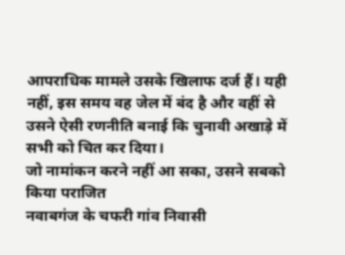आपराधिक मामले उसके खिलाफ दर्ज हैं। यही नहीं, इस समय वह जेल में बंद है और वहीं से उसने ऐसी रणनीति बनाई कि चुनावी अखाड़े में सभी को चित कर दिया।
जो नामांकन करने नहीं आ सका, उसने सबको किया पराजित
नवाबगंज के चफरी गांव निवासी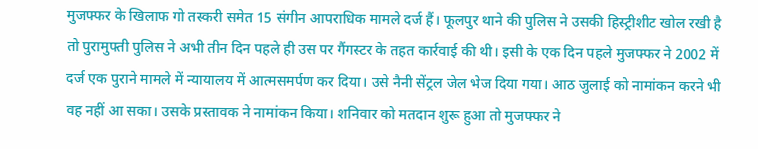मुजफ्फर के खिलाफ गो तस्करी समेत 15 संगीन आपराधिक मामले दर्ज हैं। फूलपुर थाने की पुलिस ने उसकी हिस्ट्रीशीट खोल रखी है तो पुरामुफ्ती पुलिस ने अभी तीन दिन पहले ही उस पर गैंगस्टर के तहत कार्रवाई की थी। इसी के एक दिन पहले मुजफ्फर ने 2002 में दर्ज एक पुराने मामले में न्यायालय में आत्मसमर्पण कर दिया। उसे नैनी सेंट्रल जेल भेज दिया गया। आठ जुलाई को नामांकन करने भी वह नहीं आ सका। उसके प्रस्तावक ने नामांकन किया। शनिवार को मतदान शुरू हुआ तो मुजफ्फर ने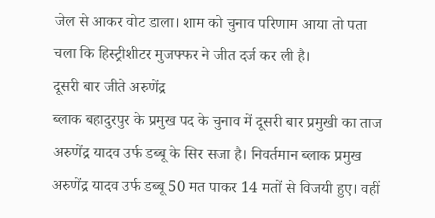जेल से आकर वोट डाला। शाम को चुनाव परिणाम आया तो पता चला कि हिस्ट्रीशीटर मुजफ्फर ने जीत दर्ज कर ली है।
दूसरी बार जीते अरुणेंद्र
ब्लाक बहादुरपुर के प्रमुख पद के चुनाव में दूसरी बार प्रमुखी का ताज अरुणेंद्र यादव उर्फ डब्बू के सिर सजा है। निवर्तमान ब्लाक प्रमुख अरुणेंद्र यादव उर्फ डब्बू 50 मत पाकर 14 मतों से विजयी हुए। वहीं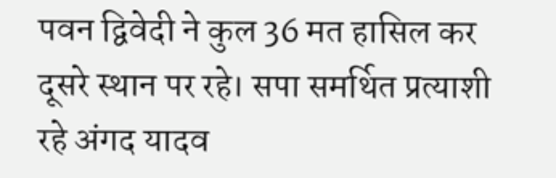पवन द्विवेदी ने कुल 36 मत हासिल कर दूसरे स्थान पर रहे। सपा समर्थित प्रत्याशी रहे अंगद यादव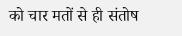को चार मतों से ही संतोष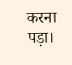करना पड़ा।